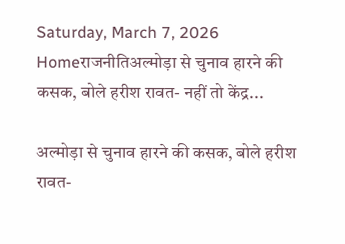Saturday, March 7, 2026
Homeराजनीतिअल्मोड़ा से चुनाव हारने की कसक, बोले हरीश रावत- नहीं तो केंद्र...

अल्मोड़ा से चुनाव हारने की कसक, बोले हरीश रावत-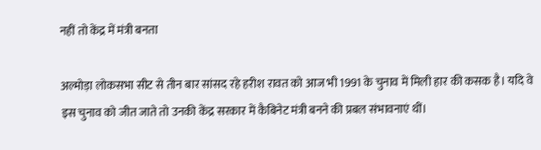नहीं तो केंद्र में मंत्री बनता

अल्मोड़ा लोकसभा सीट से तीन बार सांसद रहे हरीश रावत को आज भी 1991 के चुनाव में मिली हार की कसक है। यदि वे इस चुनाव को जीत जाते तो उनकी केंद्र सरकार में कैबिनेट मंत्री बनने की प्रबल संभावनाएं थीं।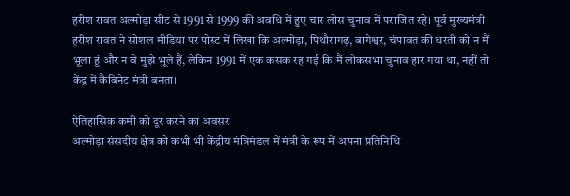हरीश रावत अल्मोड़ा सीट से 1991 से 1999 की अवधि में हुए चार लोस चुनाव में पराजित रहे। पूर्व मुख्यमंत्री हरीश रावत ने सोशल मीडिया पर पोस्ट में लिखा कि अल्मोड़ा, पिथौरागढ़, बागेश्वर, चंपावत की धरती को न मैं भूला हूं और न वे मुझे भूले हैं, लेकिन 1991 में एक कसक रह गई कि मैं लोकसभा चुनाव हार गया था, नहीं तो केंद्र में कैबिनेट मंत्री बनता।

ऐतिहासिक कमी को दूर करने का अवसर
अल्मोड़ा संसदीय क्षेत्र को कभी भी केंद्रीय मंत्रिमंडल में मंत्री के रूप में अपना प्रतिनिधि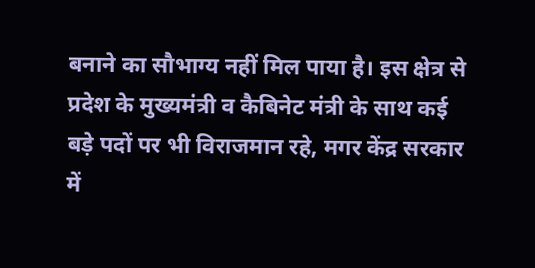बनाने का सौभाग्य नहीं मिल पाया है। इस क्षेत्र से प्रदेश के मुख्यमंत्री व कैबिनेट मंत्री के साथ कई बड़े पदों पर भी विराजमान रहे, मगर केंद्र सरकार में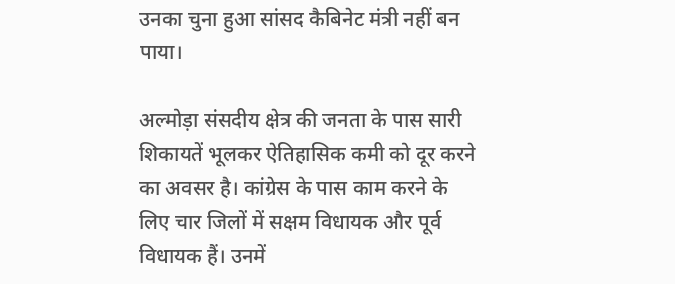उनका चुना हुआ सांसद कैबिनेट मंत्री नहीं बन पाया।

अल्मोड़ा संसदीय क्षेत्र की जनता के पास सारी शिकायतें भूलकर ऐतिहासिक कमी को दूर करने का अवसर है। कांग्रेस के पास काम करने के लिए चार जिलों में सक्षम विधायक और पूर्व विधायक हैं। उनमें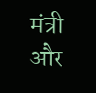मंत्री और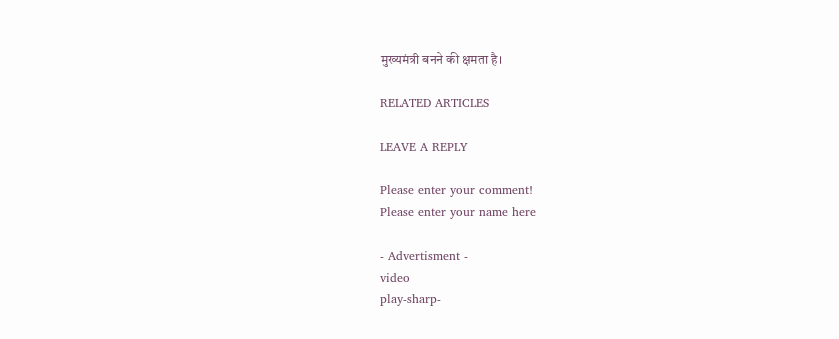मुख्यमंत्री बनने की क्षमता है।

RELATED ARTICLES

LEAVE A REPLY

Please enter your comment!
Please enter your name here

- Advertisment -
video
play-sharp-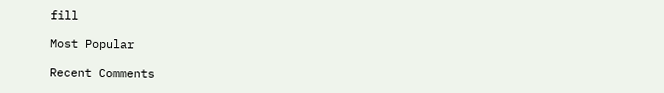fill

Most Popular

Recent Comments